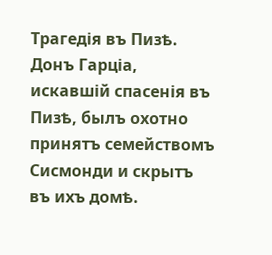Трагедія въ Пизѣ.
Донъ Гарціа, искавшій спасенія въ Пизѣ, былъ охотно принятъ семействомъ Сисмонди и скрытъ въ ихъ домѣ.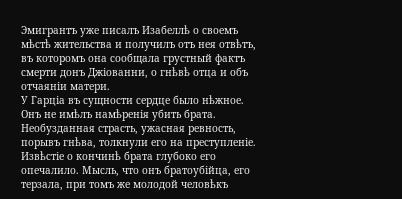Эмигрантъ уже писалъ Изабеллѣ о своемъ мѣстѣ жительства и получилъ отъ нея отвѣтъ, въ которомъ она сообщала грустный фактъ смерти донъ Джіованни, о гнѣвѣ отца и объ отчаяніи матери.
У Гарціа въ сущности сердце было нѣжное. Онъ не имѣлъ намѣренія убить брата. Необузданная страсть, ужасная ревность, порывъ гнѣва, толкнули его на преступленіе. Извѣстіе о кончинѣ брата глубоко его опечалило. Мысль, что онъ братоубійца, его терзала, при томъ же молодой человѣкъ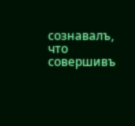сознавалъ, что совершивъ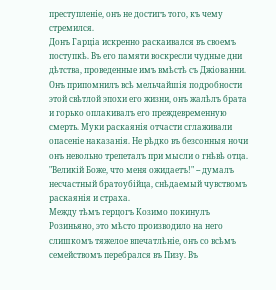преступленіе, онъ не достигъ того, къ чему стремился.
Донъ Гарціа искренно раскаивался въ своемъ поступкѣ. Въ его памяти воскресли чудные дни дѣтства, проведенные имъ вмѣстѣ съ Джіованни. Онъ припомнилъ всѣ мельчайшія подробности этой свѣтлой эпохи его жизни, онъ жалѣлъ брата и горько оплакивалъ его преждевременную смерть. Муки раскаянія отчасти сглаживали опасеніе наказанія. Не рѣдко въ безсонныя ночи онъ невольно трепеталъ при мысли о гнѣвѣ отца. "Великій Боже, что меня ожидаетъ!" -- думалъ несчастный братоубійца, снѣдаемый чувствомъ раскаянія и страха.
Между тѣмъ герцогъ Козимо покинулъ Розиньяно, это мѣсто производило на него слишкомъ тяжелое впечатлѣніе, онъ со всѣмъ семействомъ перебрался въ Пизу. Въ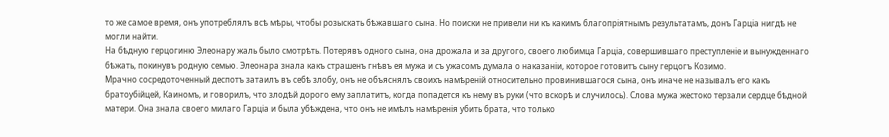то же самое время, онъ употреблялъ всѣ мѣры, чтобы розыскать бѣжавшаго сына. Но поиски не привели ни къ какимъ благопріятнымъ результатамъ, донъ Гарціа нигдѣ не могли найти.
На бѣдную герцогиню Элеонару жаль было смотрѣть. Потерявъ одного сына, она дрожала и за другого, своего любимца Гарціа, совершившаго преступленіе и вынужденнаго бѣжать, покинувъ родную семью. Элеонара знала какъ страшенъ гнѣвъ ея мужа и съ ужасомъ думала о наказаніи, которое готовитъ сыну герцогъ Козимо.
Мрачно сосредоточенный деспотъ затаилъ въ себѣ злобу, онъ не объяснялъ своихъ намѣреній относительно провинившагося сына, онъ иначе не называлъ его какъ братоубійцей, Каиномъ, и говорилъ, что злодѣй дорого ему заплатитъ, когда попадется къ нему въ руки (что вскорѣ и случилось). Слова мужа жестоко терзали сердце бѣдной матери. Она знала своего милаго Гарціа и была убѣждена, что онъ не имѣлъ намѣренія убить брата, что только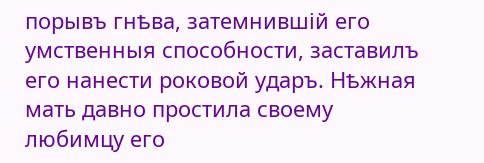порывъ гнѣва, затемнившій его умственныя способности, заставилъ его нанести роковой ударъ. Нѣжная мать давно простила своему любимцу его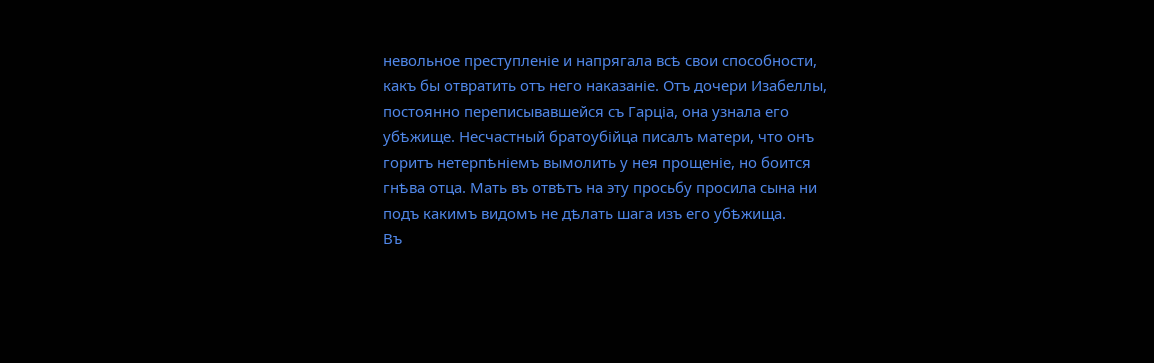невольное преступленіе и напрягала всѣ свои способности, какъ бы отвратить отъ него наказаніе. Отъ дочери Изабеллы, постоянно переписывавшейся съ Гарціа, она узнала его убѣжище. Несчастный братоубійца писалъ матери, что онъ горитъ нетерпѣніемъ вымолить у нея прощеніе, но боится гнѣва отца. Мать въ отвѣтъ на эту просьбу просила сына ни подъ какимъ видомъ не дѣлать шага изъ его убѣжища.
Въ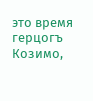это время герцогъ Козимо,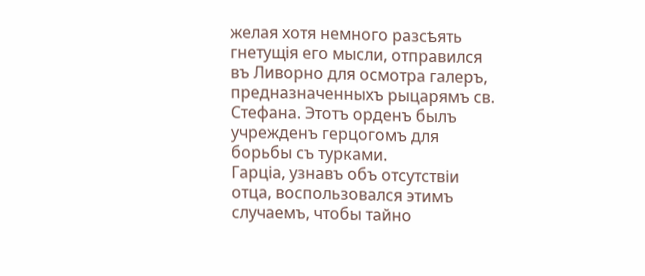желая хотя немного разсѣять гнетущія его мысли, отправился въ Ливорно для осмотра галеръ, предназначенныхъ рыцарямъ св. Стефана. Этотъ орденъ былъ учрежденъ герцогомъ для борьбы съ турками.
Гарціа, узнавъ объ отсутствіи отца, воспользовался этимъ случаемъ, чтобы тайно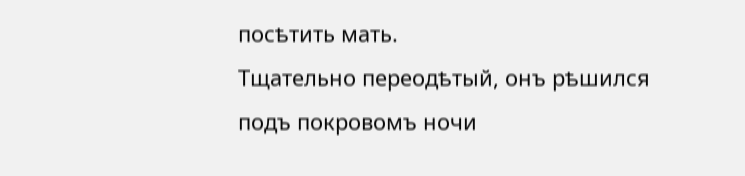посѣтить мать.
Тщательно переодѣтый, онъ рѣшился подъ покровомъ ночи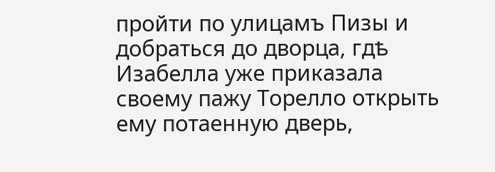пройти по улицамъ Пизы и добраться до дворца, гдѣ Изабелла уже приказала своему пажу Торелло открыть ему потаенную дверь,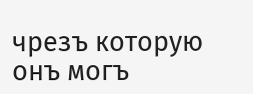чрезъ которую онъ могъ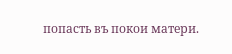попасть въ покои матери.